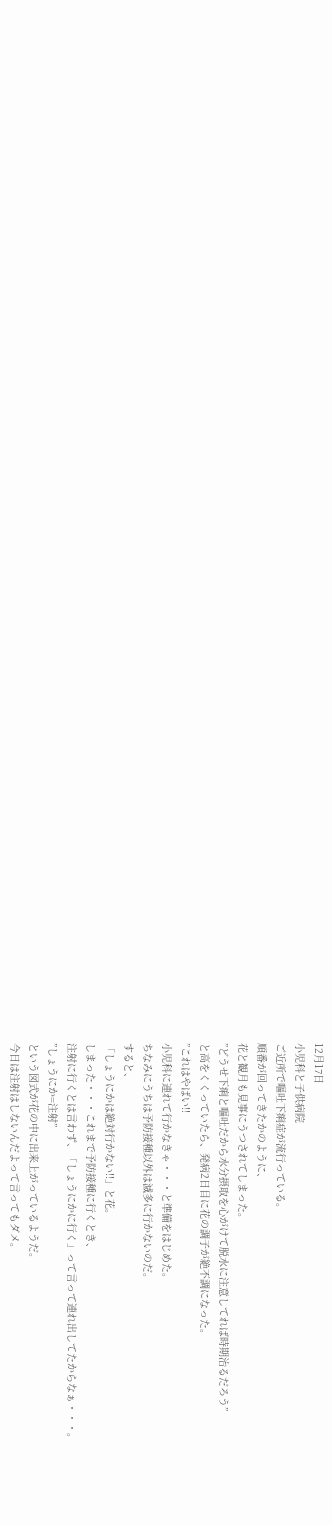12月17日
小児科と子供病院
ご近所で嘔吐下痢症が流行っている。
順番が回ってきたかのように、
花と観月も見事にうつされてしまった。
”どうせ下痢と嘔吐だから水分摂取を心がけて脱水に注意してれば時期治るだろう”
と高をくくっていたら、発病2日目に花の調子が絶不調になった。
”これはやばい!!
小児科に連れて行かなきゃ・・・と準備をはじめた。
ちなみにうちは予防接種以外は滅多に行かないのだ。
すると、
「しょうにかは絶対行かない!!」と花。
しまった・・・これまで予防接種に行くとき、
注射に行くとは言わず、「しょうにかに行く」って言って連れ出してたからなぁ・・・。
”しょうにか=注射”
という図式が花の中に出来上がっているようだ。
今日は注射はしないんだよって言ってもダメ。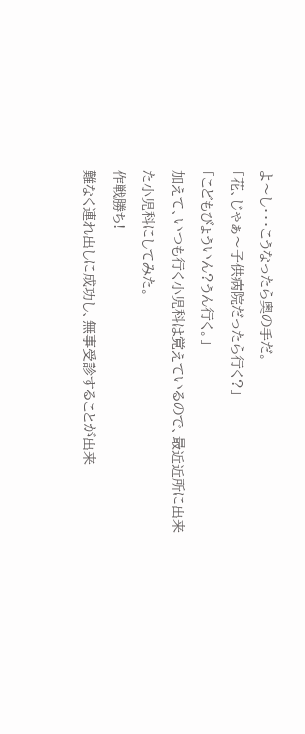よ〜し・・・こうなったら奥の手だ。
「花、じゃぁ〜子供病院だったら行く?」
「こどもびょういん?うん行く。」
加えて、いつも行く小児科は覚えているので、最近近所に出来た小児科にしてみた。
作戦勝ち!
難なく連れ出しに成功し、無事受診することが出来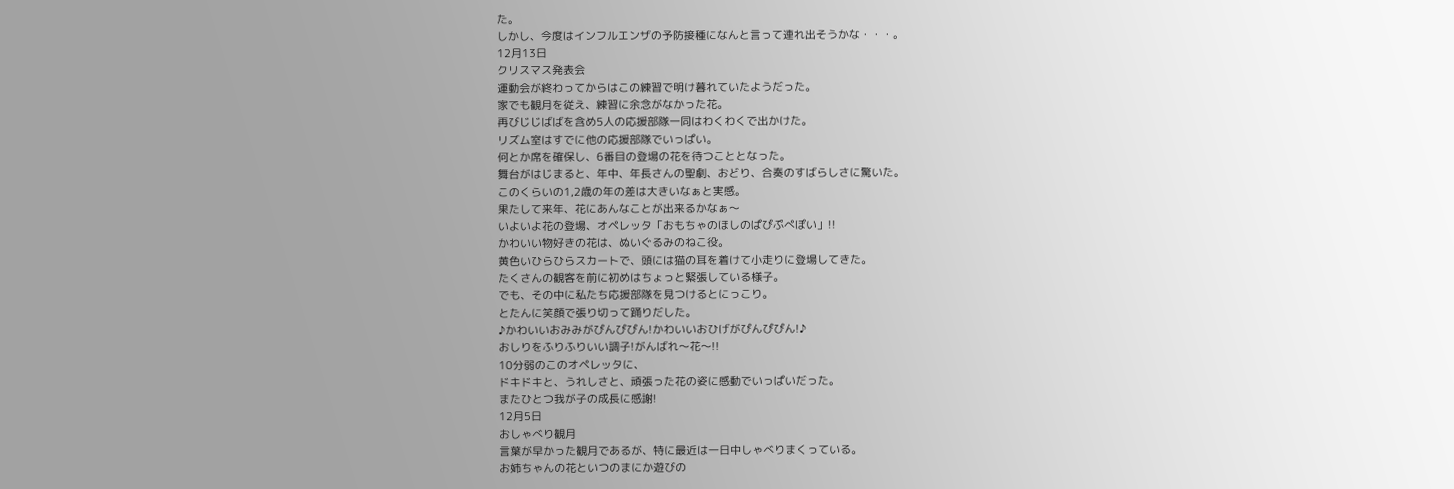た。
しかし、今度はインフルエンザの予防接種になんと言って連れ出そうかな・・・。
12月13日
クリスマス発表会
運動会が終わってからはこの練習で明け暮れていたようだった。
家でも観月を従え、練習に余念がなかった花。
再びじじばばを含め5人の応援部隊一同はわくわくで出かけた。
リズム室はすでに他の応援部隊でいっぱい。
何とか席を確保し、6番目の登場の花を待つこととなった。
舞台がはじまると、年中、年長さんの聖劇、おどり、合奏のすばらしさに驚いた。
このくらいの1,2歳の年の差は大きいなぁと実感。
果たして来年、花にあんなことが出来るかなぁ〜
いよいよ花の登場、オペレッタ「おもちゃのほしのぱぴぷぺぽい」!!
かわいい物好きの花は、ぬいぐるみのねこ役。
黄色いひらひらスカートで、頭には猫の耳を着けて小走りに登場してきた。
たくさんの観客を前に初めはちょっと緊張している様子。
でも、その中に私たち応援部隊を見つけるとにっこり。
とたんに笑顔で張り切って踊りだした。
♪かわいいおみみがぴんぴぴん!かわいいおひげがぴんぴぴん!♪
おしりをふりふりいい調子!がんばれ〜花〜!!
10分弱のこのオペレッタに、
ドキドキと、うれしさと、頑張った花の姿に感動でいっぱいだった。
またひとつ我が子の成長に感謝!
12月5日
おしゃべり観月
言葉が早かった観月であるが、特に最近は一日中しゃべりまくっている。
お姉ちゃんの花といつのまにか遊びの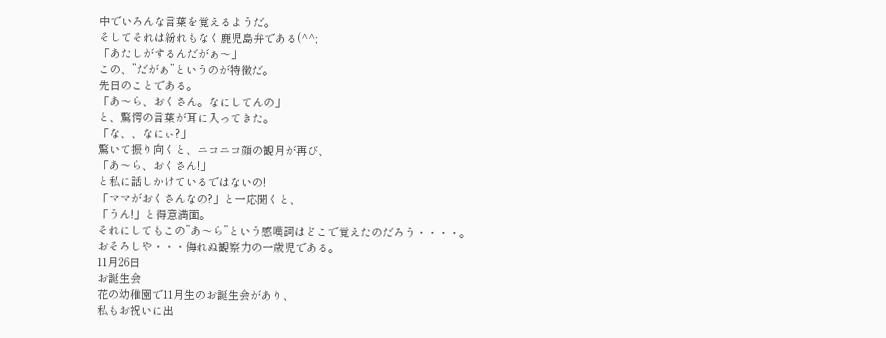中でいろんな言葉を覚えるようだ。
そしてそれは紛れもなく鹿児島弁である(^^;
「あたしがするんだがぁ〜」
この、”だがぁ”というのが特徴だ。
先日のことである。
「あ〜ら、おくさん。なにしてんの」
と、驚愕の言葉が耳に入ってきた。
「な、、なにぃ?」
驚いて振り向くと、ニコニコ顔の観月が再び、
「あ〜ら、おくさん!」
と私に話しかけているではないの!
「ママがおくさんなの?」と一応聞くと、
「うん!」と得意満面。
それにしてもこの”あ〜ら”という感嘆詞はどこで覚えたのだろう・・・・。
おそろしや・・・侮れぬ観察力の一歳児である。
11月26日
お誕生会
花の幼稚園で11月生のお誕生会があり、
私もお祝いに出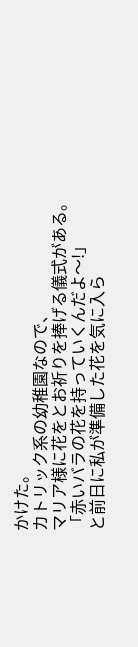かけた。
カトリック系の幼稚園なので、
マリア様に花をとお祈りを捧げる儀式がある。
「赤いバラの花を持っていくんだよ〜!」
と前日に私が準備した花を気に入ら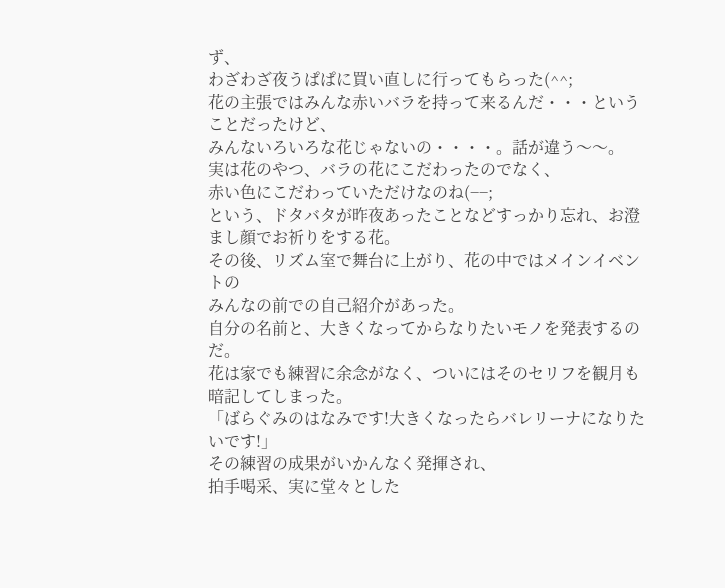ず、
わざわざ夜うぱぱに買い直しに行ってもらった(^^;
花の主張ではみんな赤いバラを持って来るんだ・・・ということだったけど、
みんないろいろな花じゃないの・・・・。話が違う〜〜。
実は花のやつ、バラの花にこだわったのでなく、
赤い色にこだわっていただけなのね(−−;
という、ドタバタが昨夜あったことなどすっかり忘れ、お澄まし顔でお祈りをする花。
その後、リズム室で舞台に上がり、花の中ではメインイベントの
みんなの前での自己紹介があった。
自分の名前と、大きくなってからなりたいモノを発表するのだ。
花は家でも練習に余念がなく、ついにはそのセリフを観月も暗記してしまった。
「ばらぐみのはなみです!大きくなったらバレリーナになりたいです!」
その練習の成果がいかんなく発揮され、
拍手喝采、実に堂々とした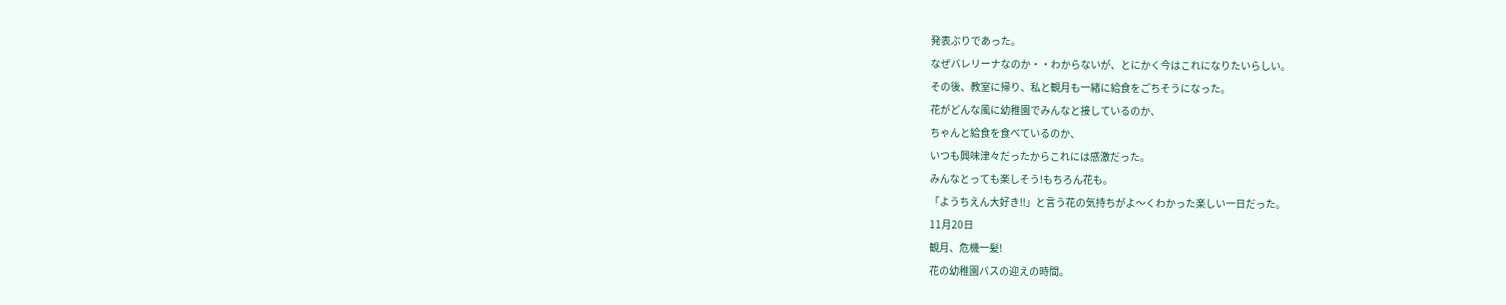発表ぶりであった。
なぜバレリーナなのか・・わからないが、とにかく今はこれになりたいらしい。
その後、教室に帰り、私と観月も一緒に給食をごちそうになった。
花がどんな風に幼稚園でみんなと接しているのか、
ちゃんと給食を食べているのか、
いつも興味津々だったからこれには感激だった。
みんなとっても楽しそう!もちろん花も。
「ようちえん大好き!!」と言う花の気持ちがよ〜くわかった楽しい一日だった。
11月20日
観月、危機一髪!
花の幼稚園バスの迎えの時間。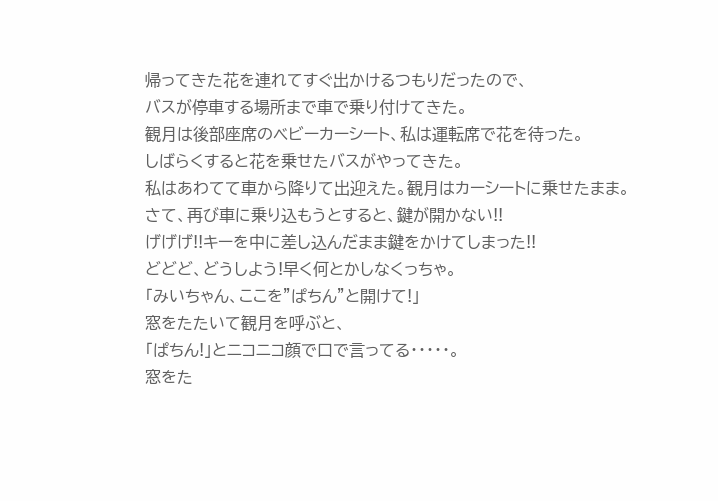帰ってきた花を連れてすぐ出かけるつもりだったので、
バスが停車する場所まで車で乗り付けてきた。
観月は後部座席のベビーカーシート、私は運転席で花を待った。
しばらくすると花を乗せたバスがやってきた。
私はあわてて車から降りて出迎えた。観月はカーシートに乗せたまま。
さて、再び車に乗り込もうとすると、鍵が開かない!!
げげげ!!キーを中に差し込んだまま鍵をかけてしまった!!
どどど、どうしよう!早く何とかしなくっちゃ。
「みいちゃん、ここを”ぱちん”と開けて!」
窓をたたいて観月を呼ぶと、
「ぱちん!」とニコニコ顔で口で言ってる・・・・・。
窓をた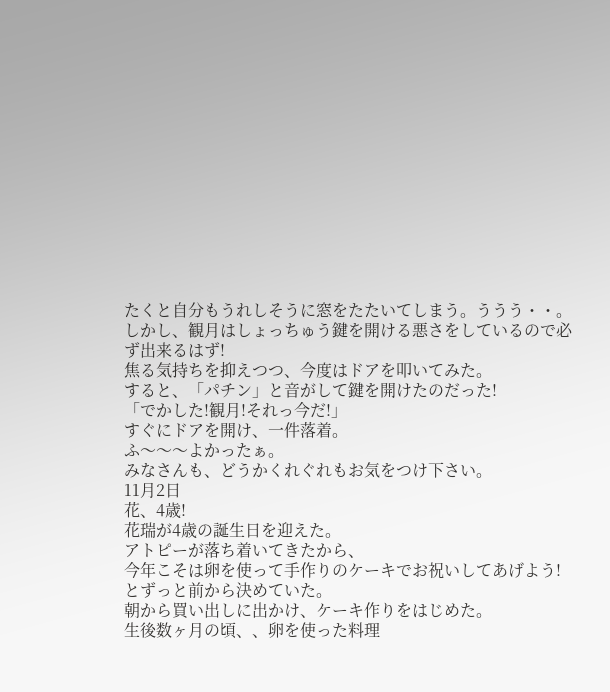たくと自分もうれしそうに窓をたたいてしまう。ううう・・。
しかし、観月はしょっちゅう鍵を開ける悪さをしているので必ず出来るはず!
焦る気持ちを抑えつつ、今度はドアを叩いてみた。
すると、「パチン」と音がして鍵を開けたのだった!
「でかした!観月!それっ今だ!」
すぐにドアを開け、一件落着。
ふ〜〜〜よかったぁ。
みなさんも、どうかくれぐれもお気をつけ下さい。
11月2日
花、4歳!
花瑞が4歳の誕生日を迎えた。
アトピーが落ち着いてきたから、
今年こそは卵を使って手作りのケーキでお祝いしてあげよう!
とずっと前から決めていた。
朝から買い出しに出かけ、ケーキ作りをはじめた。
生後数ヶ月の頃、、卵を使った料理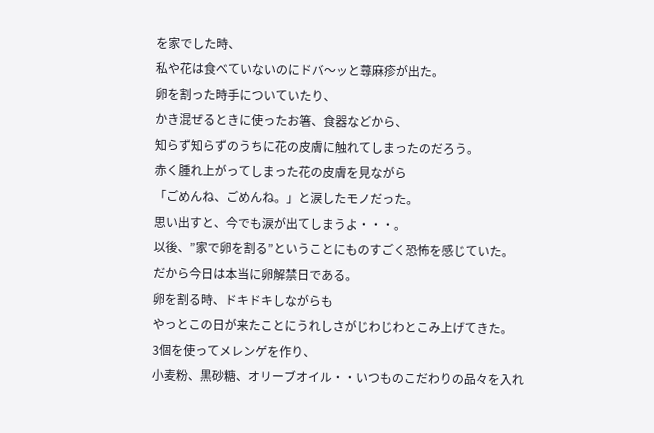を家でした時、
私や花は食べていないのにドバ〜ッと蕁麻疹が出た。
卵を割った時手についていたり、
かき混ぜるときに使ったお箸、食器などから、
知らず知らずのうちに花の皮膚に触れてしまったのだろう。
赤く腫れ上がってしまった花の皮膚を見ながら
「ごめんね、ごめんね。」と涙したモノだった。
思い出すと、今でも涙が出てしまうよ・・・。
以後、”家で卵を割る”ということにものすごく恐怖を感じていた。
だから今日は本当に卵解禁日である。
卵を割る時、ドキドキしながらも
やっとこの日が来たことにうれしさがじわじわとこみ上げてきた。
3個を使ってメレンゲを作り、
小麦粉、黒砂糖、オリーブオイル・・いつものこだわりの品々を入れ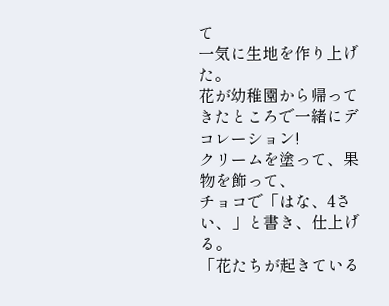て
一気に生地を作り上げた。
花が幼稚園から帰ってきたところで一緒にデコレーション!
クリームを塗って、果物を飾って、
チョコで「はな、4さい、」と書き、仕上げる。
「花たちが起きている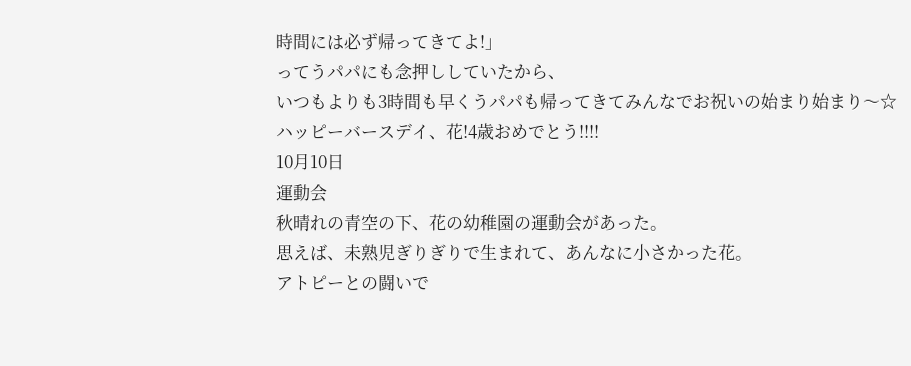時間には必ず帰ってきてよ!」
ってうパパにも念押ししていたから、
いつもよりも3時間も早くうパパも帰ってきてみんなでお祝いの始まり始まり〜☆
ハッピーバースデイ、花!4歳おめでとう!!!!
10月10日
運動会
秋晴れの青空の下、花の幼稚園の運動会があった。
思えば、未熟児ぎりぎりで生まれて、あんなに小さかった花。
アトピーとの闘いで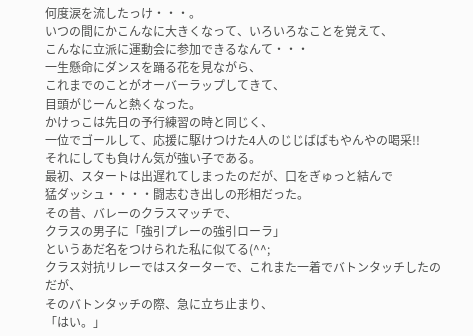何度涙を流したっけ・・・。
いつの間にかこんなに大きくなって、いろいろなことを覚えて、
こんなに立派に運動会に参加できるなんて・・・
一生懸命にダンスを踊る花を見ながら、
これまでのことがオーバーラップしてきて、
目頭がじーんと熱くなった。
かけっこは先日の予行練習の時と同じく、
一位でゴールして、応援に駆けつけた4人のじじばばもやんやの喝采!!
それにしても負けん気が強い子である。
最初、スタートは出遅れてしまったのだが、口をぎゅっと結んで
猛ダッシュ・・・・闘志むき出しの形相だった。
その昔、バレーのクラスマッチで、
クラスの男子に「強引プレーの強引ローラ」
というあだ名をつけられた私に似てる(^^;
クラス対抗リレーではスターターで、これまた一着でバトンタッチしたのだが、
そのバトンタッチの際、急に立ち止まり、
「はい。」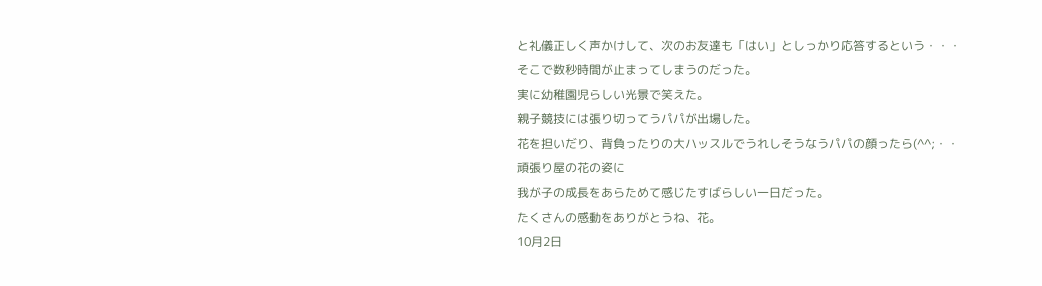と礼儀正しく声かけして、次のお友達も「はい」としっかり応答するという・・・
そこで数秒時間が止まってしまうのだった。
実に幼稚園児らしい光景で笑えた。
親子競技には張り切ってうパパが出場した。
花を担いだり、背負ったりの大ハッスルでうれしそうなうパパの顔ったら(^^;・・
頑張り屋の花の姿に
我が子の成長をあらためて感じたすばらしい一日だった。
たくさんの感動をありがとうね、花。
10月2日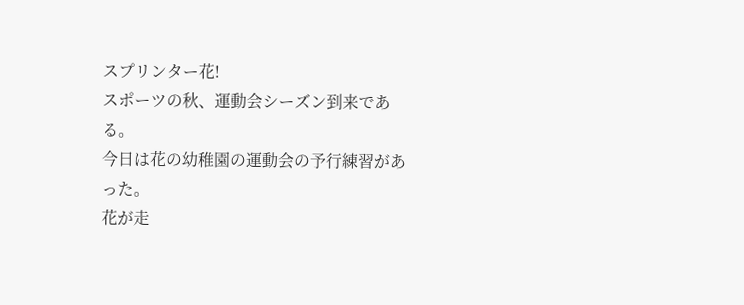スプリンター花!
スポーツの秋、運動会シーズン到来である。
今日は花の幼稚園の運動会の予行練習があった。
花が走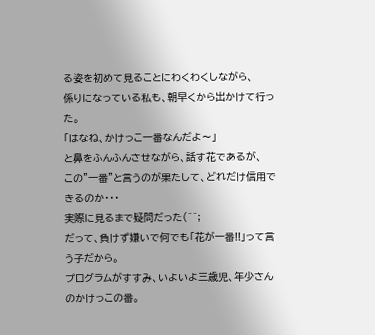る姿を初めて見ることにわくわくしながら、
係りになっている私も、朝早くから出かけて行った。
「はなね、かけっこ一番なんだよ〜」
と鼻をふんふんさせながら、話す花であるが、
この”一番”と言うのが果たして、どれだけ信用できるのか・・・
実際に見るまで疑問だった(^^;
だって、負けず嫌いで何でも「花が一番!!」って言う子だから。
プログラムがすすみ、いよいよ三歳児、年少さんのかけっこの番。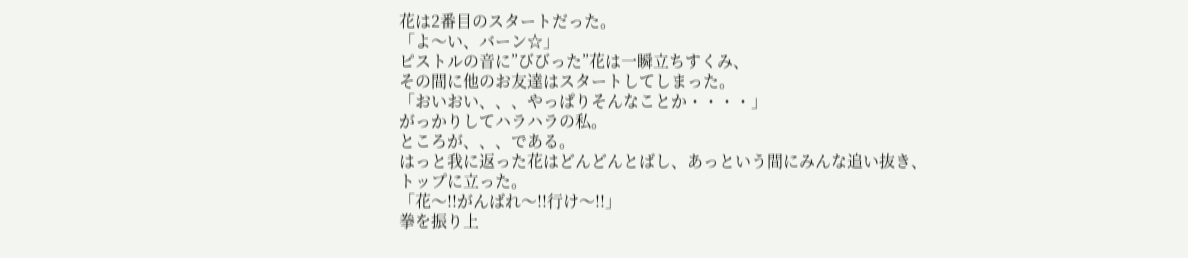花は2番目のスタートだった。
「よ〜い、バーン☆」
ピストルの音に”びびった”花は一瞬立ちすくみ、
その間に他のお友達はスタートしてしまった。
「おいおい、、、やっぱりそんなことか・・・・」
がっかりしてハラハラの私。
ところが、、、である。
はっと我に返った花はどんどんとばし、あっという間にみんな追い抜き、
トップに立った。
「花〜!!がんばれ〜!!行け〜!!」
拳を振り上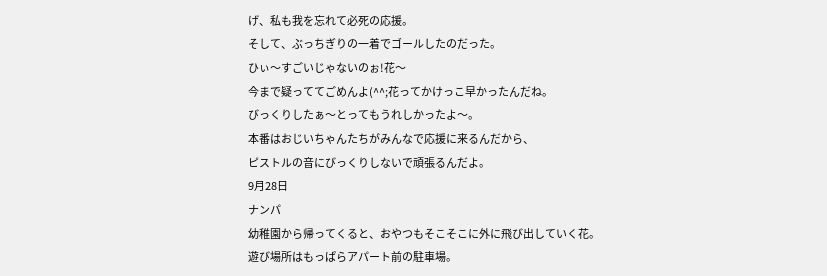げ、私も我を忘れて必死の応援。
そして、ぶっちぎりの一着でゴールしたのだった。
ひぃ〜すごいじゃないのぉ!花〜
今まで疑っててごめんよ(^^;花ってかけっこ早かったんだね。
びっくりしたぁ〜とってもうれしかったよ〜。
本番はおじいちゃんたちがみんなで応援に来るんだから、
ピストルの音にびっくりしないで頑張るんだよ。
9月28日
ナンパ
幼稚園から帰ってくると、おやつもそこそこに外に飛び出していく花。
遊び場所はもっぱらアパート前の駐車場。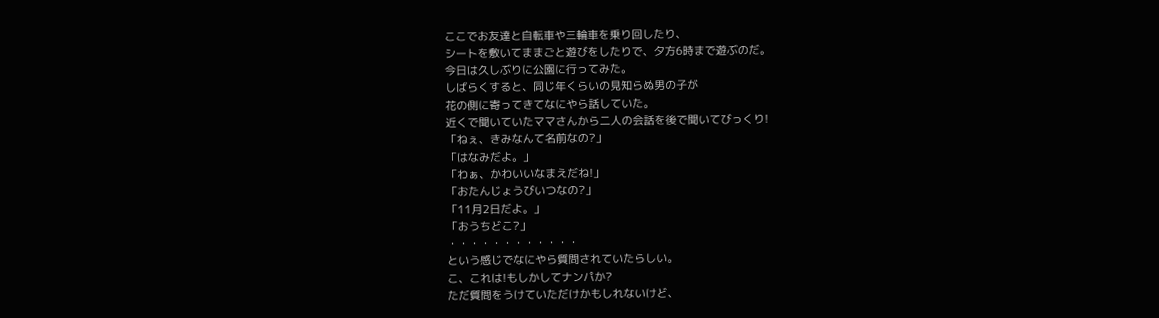ここでお友達と自転車や三輪車を乗り回したり、
シートを敷いてままごと遊びをしたりで、夕方6時まで遊ぶのだ。
今日は久しぶりに公園に行ってみた。
しばらくすると、同じ年くらいの見知らぬ男の子が
花の側に寄ってきてなにやら話していた。
近くで聞いていたママさんから二人の会話を後で聞いてびっくり!
「ねぇ、きみなんて名前なの?」
「はなみだよ。」
「わぁ、かわいいなまえだね!」
「おたんじょうびいつなの?」
「11月2日だよ。」
「おうちどこ?」
・・・・・・・・・・・・
という感じでなにやら質問されていたらしい。
こ、これは!もしかしてナンパか?
ただ質問をうけていただけかもしれないけど、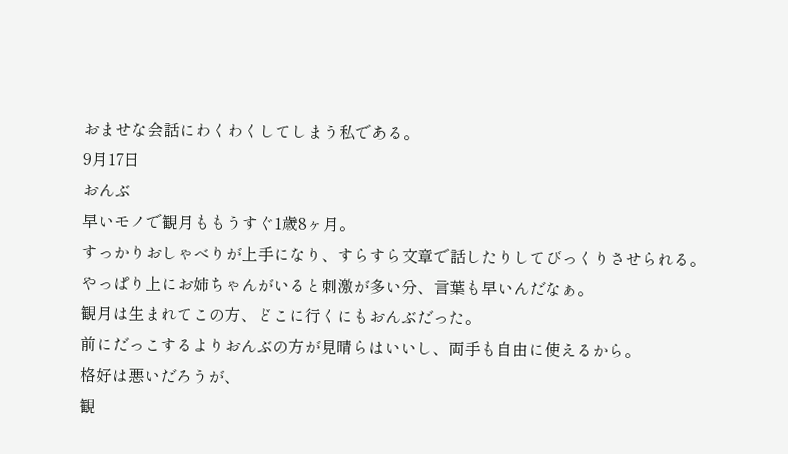おませな会話にわくわくしてしまう私である。
9月17日
おんぶ
早いモノで観月ももうすぐ1歳8ヶ月。
すっかりおしゃべりが上手になり、すらすら文章で話したりしてびっくりさせられる。
やっぱり上にお姉ちゃんがいると刺激が多い分、言葉も早いんだなぁ。
観月は生まれてこの方、どこに行くにもおんぶだった。
前にだっこするよりおんぶの方が見晴らはいいし、両手も自由に使えるから。
格好は悪いだろうが、
観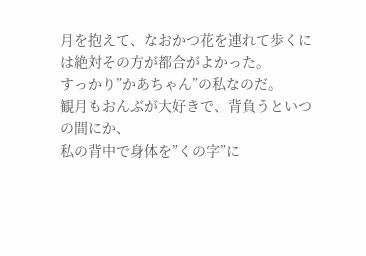月を抱えて、なおかつ花を連れて歩くには絶対その方が都合がよかった。
すっかり”かあちゃん”の私なのだ。
観月もおんぶが大好きで、背負うといつの間にか、
私の背中で身体を”くの字”に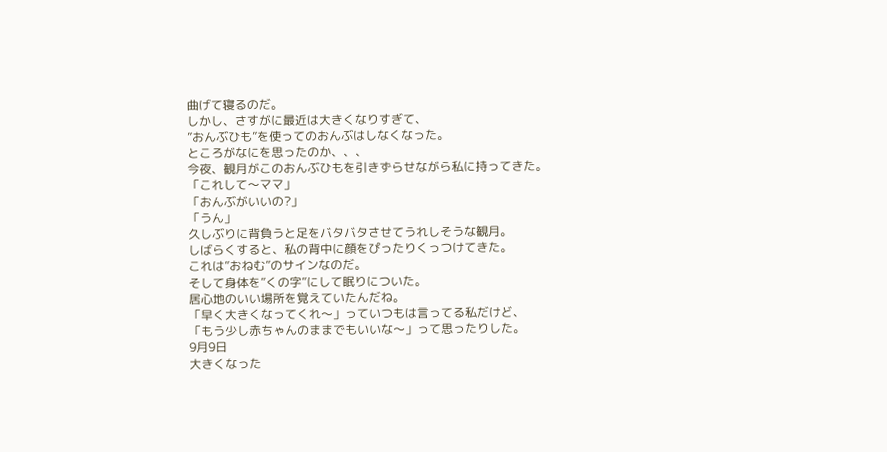曲げて寝るのだ。
しかし、さすがに最近は大きくなりすぎて、
”おんぶひも”を使ってのおんぶはしなくなった。
ところがなにを思ったのか、、、
今夜、観月がこのおんぶひもを引きずらせながら私に持ってきた。
「これして〜ママ」
「おんぶがいいの?」
「うん」
久しぶりに背負うと足をバタバタさせてうれしそうな観月。
しばらくすると、私の背中に顔をぴったりくっつけてきた。
これは”おねむ”のサインなのだ。
そして身体を”くの字”にして眠りについた。
居心地のいい場所を覚えていたんだね。
「早く大きくなってくれ〜」っていつもは言ってる私だけど、
「もう少し赤ちゃんのままでもいいな〜」って思ったりした。
9月9日
大きくなった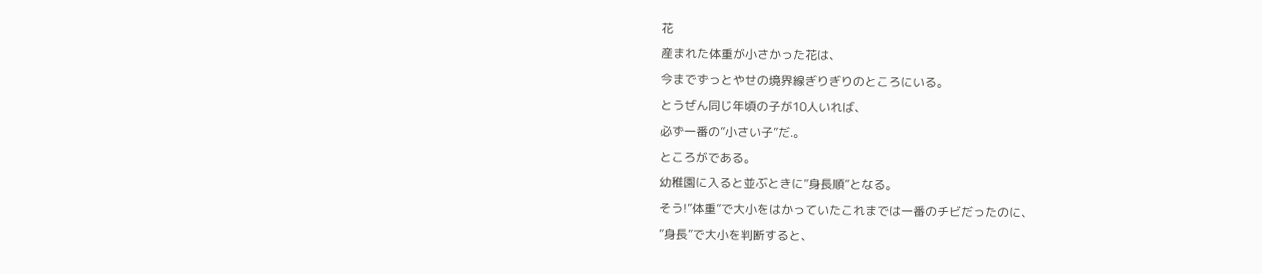花
産まれた体重が小さかった花は、
今までずっとやせの境界線ぎりぎりのところにいる。
とうぜん同じ年頃の子が10人いれば、
必ず一番の”小さい子”だ.。
ところがである。
幼稚園に入ると並ぶときに”身長順”となる。
そう!”体重”で大小をはかっていたこれまでは一番のチビだったのに、
”身長”で大小を判断すると、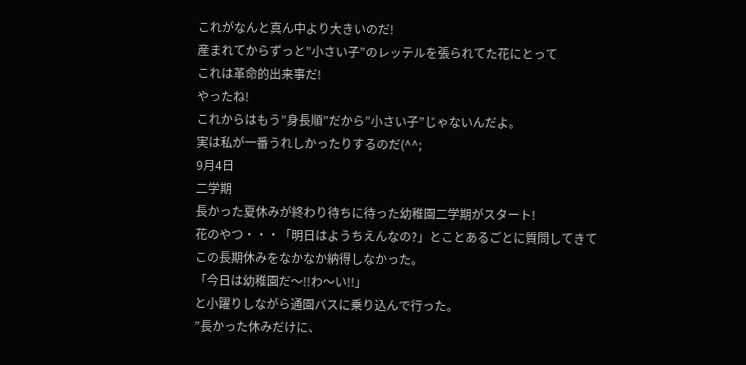これがなんと真ん中より大きいのだ!
産まれてからずっと”小さい子”のレッテルを張られてた花にとって
これは革命的出来事だ!
やったね!
これからはもう”身長順”だから”小さい子”じゃないんだよ。
実は私が一番うれしかったりするのだ(^^;
9月4日
二学期
長かった夏休みが終わり待ちに待った幼稚園二学期がスタート!
花のやつ・・・「明日はようちえんなの?」とことあるごとに質問してきて
この長期休みをなかなか納得しなかった。
「今日は幼稚園だ〜!!わ〜い!!」
と小躍りしながら通園バスに乗り込んで行った。
”長かった休みだけに、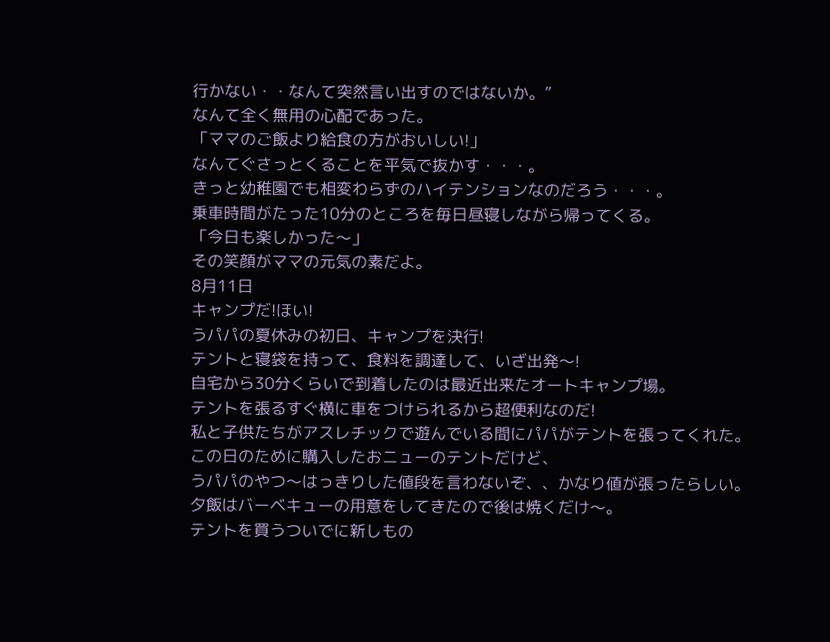行かない・・なんて突然言い出すのではないか。”
なんて全く無用の心配であった。
「ママのご飯より給食の方がおいしい!」
なんてぐさっとくることを平気で抜かす・・・。
きっと幼稚園でも相変わらずのハイテンションなのだろう・・・。
乗車時間がたった10分のところを毎日昼寝しながら帰ってくる。
「今日も楽しかった〜」
その笑顔がママの元気の素だよ。
8月11日
キャンプだ!ほい!
うパパの夏休みの初日、キャンプを決行!
テントと寝袋を持って、食料を調達して、いざ出発〜!
自宅から30分くらいで到着したのは最近出来たオートキャンプ場。
テントを張るすぐ横に車をつけられるから超便利なのだ!
私と子供たちがアスレチックで遊んでいる間にパパがテントを張ってくれた。
この日のために購入したおニューのテントだけど、
うパパのやつ〜はっきりした値段を言わないぞ、、かなり値が張ったらしい。
夕飯はバーベキューの用意をしてきたので後は焼くだけ〜。
テントを買うついでに新しもの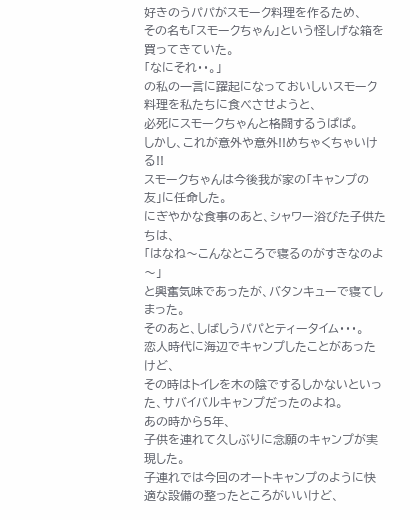好きのうパパがスモーク料理を作るため、
その名も「スモークちゃん」という怪しげな箱を買ってきていた。
「なにそれ・・。」
の私の一言に躍起になっておいしいスモーク料理を私たちに食べさせようと、
必死にスモークちゃんと格闘するうぱぱ。
しかし、これが意外や意外!!めちゃくちゃいける!!
スモークちゃんは今後我が家の「キャンプの友」に任命した。
にぎやかな食事のあと、シャワー浴びた子供たちは、
「はなね〜こんなところで寝るのがすきなのよ〜」
と興奮気味であったが、バタンキューで寝てしまった。
そのあと、しばしうパパとティータイム・・・。
恋人時代に海辺でキャンプしたことがあったけど、
その時はトイレを木の陰でするしかないといった、サバイバルキャンプだったのよね。
あの時から5年、
子供を連れて久しぶりに念願のキャンプが実現した。
子連れでは今回のオートキャンプのように快適な設備の整ったところがいいけど、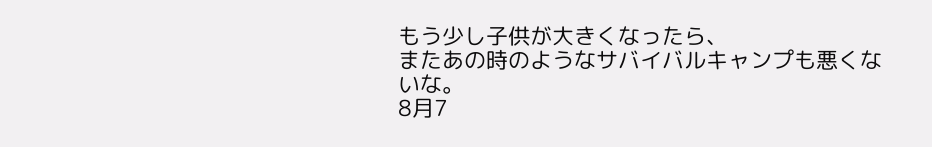もう少し子供が大きくなったら、
またあの時のようなサバイバルキャンプも悪くないな。
8月7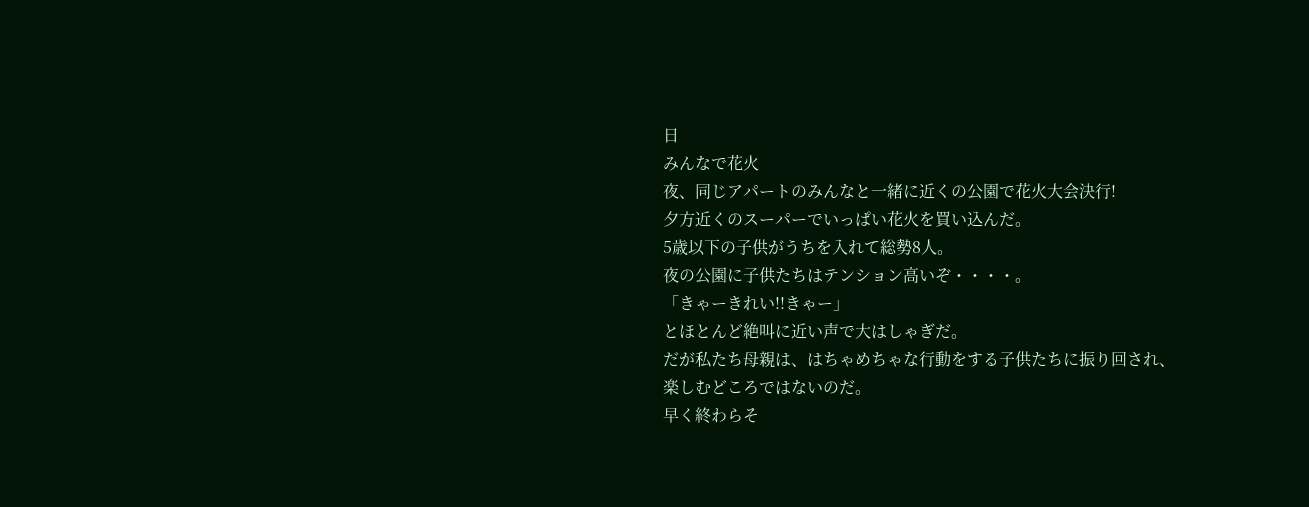日
みんなで花火
夜、同じアパートのみんなと一緒に近くの公園で花火大会決行!
夕方近くのスーパーでいっぱい花火を買い込んだ。
5歳以下の子供がうちを入れて総勢8人。
夜の公園に子供たちはテンション高いぞ・・・・。
「きゃーきれい!!きゃー」
とほとんど絶叫に近い声で大はしゃぎだ。
だが私たち母親は、はちゃめちゃな行動をする子供たちに振り回され、
楽しむどころではないのだ。
早く終わらそ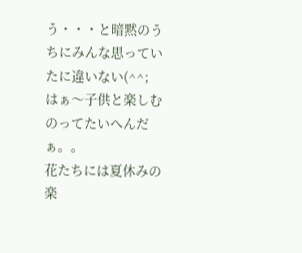う・・・と暗黙のうちにみんな思っていたに違いない(^^;
はぁ〜子供と楽しむのってたいへんだぁ。。
花たちには夏休みの楽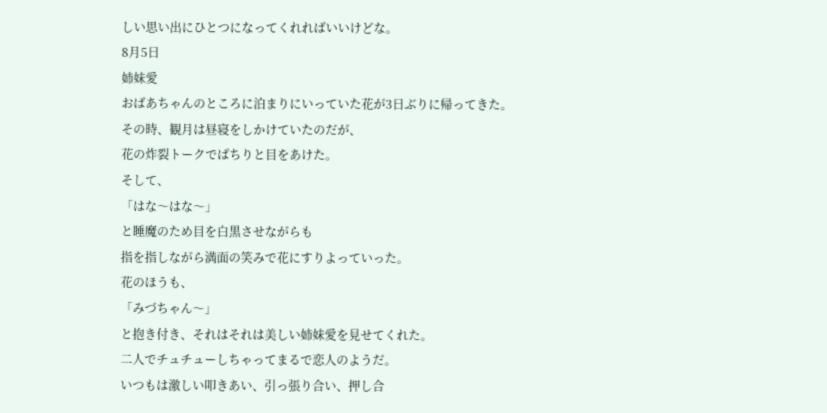しい思い出にひとつになってくれればいいけどな。
8月5日
姉妹愛
おばあちゃんのところに泊まりにいっていた花が3日ぶりに帰ってきた。
その時、観月は昼寝をしかけていたのだが、
花の炸裂トークでぱちりと目をあけた。
そして、
「はな〜はな〜」
と睡魔のため目を白黒させながらも
指を指しながら満面の笑みで花にすりよっていった。
花のほうも、
「みづちゃん〜」
と抱き付き、それはそれは美しい姉妹愛を見せてくれた。
二人でチュチューしちゃってまるで恋人のようだ。
いつもは激しい叩きあい、引っ張り合い、押し合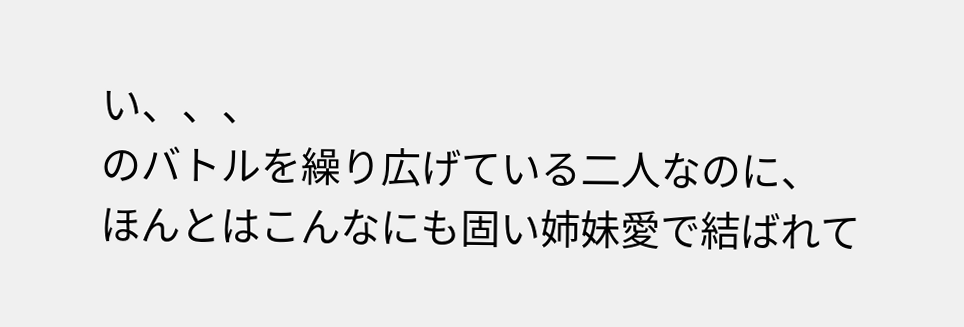い、、、
のバトルを繰り広げている二人なのに、
ほんとはこんなにも固い姉妹愛で結ばれて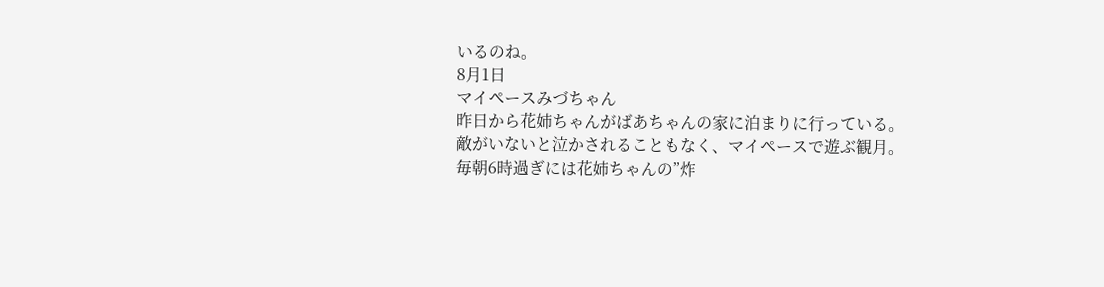いるのね。
8月1日
マイペースみづちゃん
昨日から花姉ちゃんがばあちゃんの家に泊まりに行っている。
敵がいないと泣かされることもなく、マイペースで遊ぶ観月。
毎朝6時過ぎには花姉ちゃんの”炸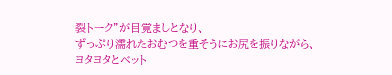裂トーク”が目覚ましとなり、
ずっぷり濡れたおむつを重そうにお尻を振りながら、
ヨタヨタとベット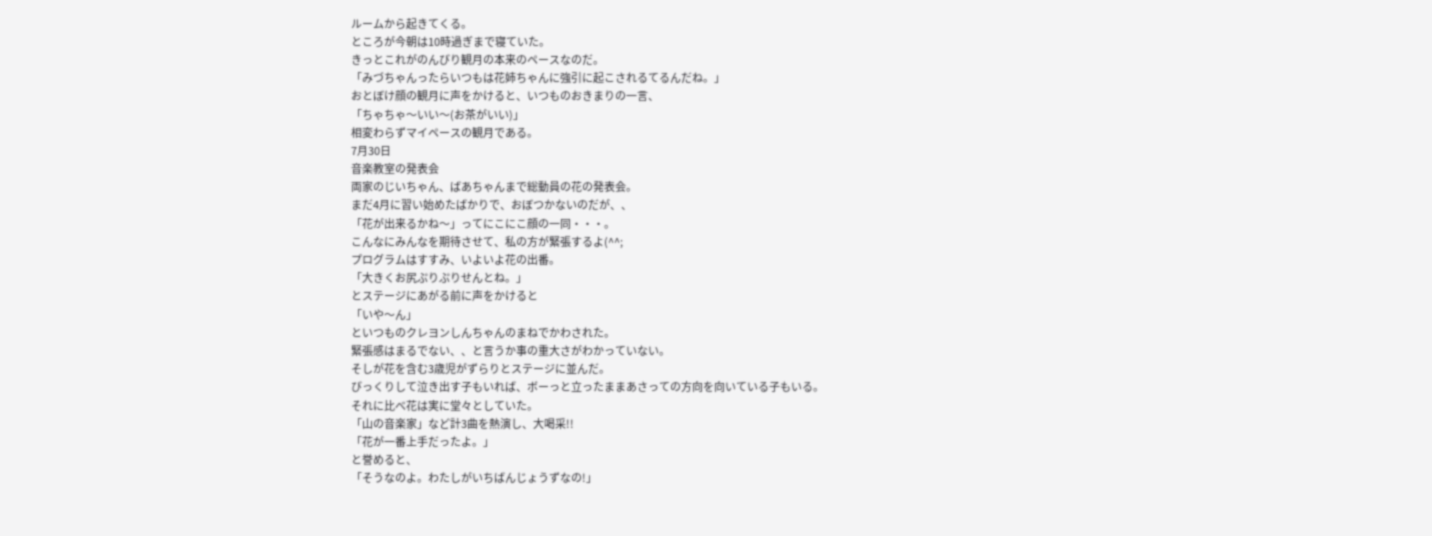ルームから起きてくる。
ところが今朝は10時過ぎまで寝ていた。
きっとこれがのんびり観月の本来のペースなのだ。
「みづちゃんったらいつもは花姉ちゃんに強引に起こされるてるんだね。」
おとぼけ顔の観月に声をかけると、いつものおきまりの一言、
「ちゃちゃ〜いい〜(お茶がいい)」
相変わらずマイペースの観月である。
7月30日
音楽教室の発表会
両家のじいちゃん、ばあちゃんまで総動員の花の発表会。
まだ4月に習い始めたばかりで、おぼつかないのだが、、
「花が出来るかね〜」ってにこにこ顔の一同・・・。
こんなにみんなを期待させて、私の方が緊張するよ(^^;
プログラムはすすみ、いよいよ花の出番。
「大きくお尻ぷりぷりせんとね。」
とステージにあがる前に声をかけると
「いや〜ん」
といつものクレヨンしんちゃんのまねでかわされた。
緊張感はまるでない、、と言うか事の重大さがわかっていない。
そしが花を含む3歳児がずらりとステージに並んだ。
びっくりして泣き出す子もいれば、ボーっと立ったままあさっての方向を向いている子もいる。
それに比べ花は実に堂々としていた。
「山の音楽家」など計3曲を熱演し、大喝采!!
「花が一番上手だったよ。」
と誉めると、
「そうなのよ。わたしがいちばんじょうずなの!」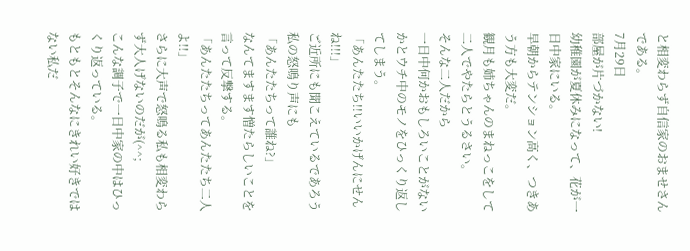と相変わらず自信家のおませさんである。
7月29日
部屋が片づかない!
幼稚園が夏休みになって、花が一日中家にいる。
早朝からテンション高く、つきあう方も大変だ。
観月も姉ちゃんのまねっこをして二人でやたらとうるさい。
そんな二人だから
一日中何かおもしろいことがないかとウチ中のモノをひっくり返してしまう。
「あんたたち!!いいかげんにせんね!!!」
ご近所にも聞こえているであろう私の怒鳴り声にも
「あんたたちって誰ね?」
なんてますます憎たらしいことを言って反撃する。
「あんたたちってあんたたち二人よ!!」
さらに大声で怒鳴る私も相変わらず大人げないのだが(^^;
こんな調子で一日中家の中はひっくり返っている。
もともとそんなにきれい好きではない私だ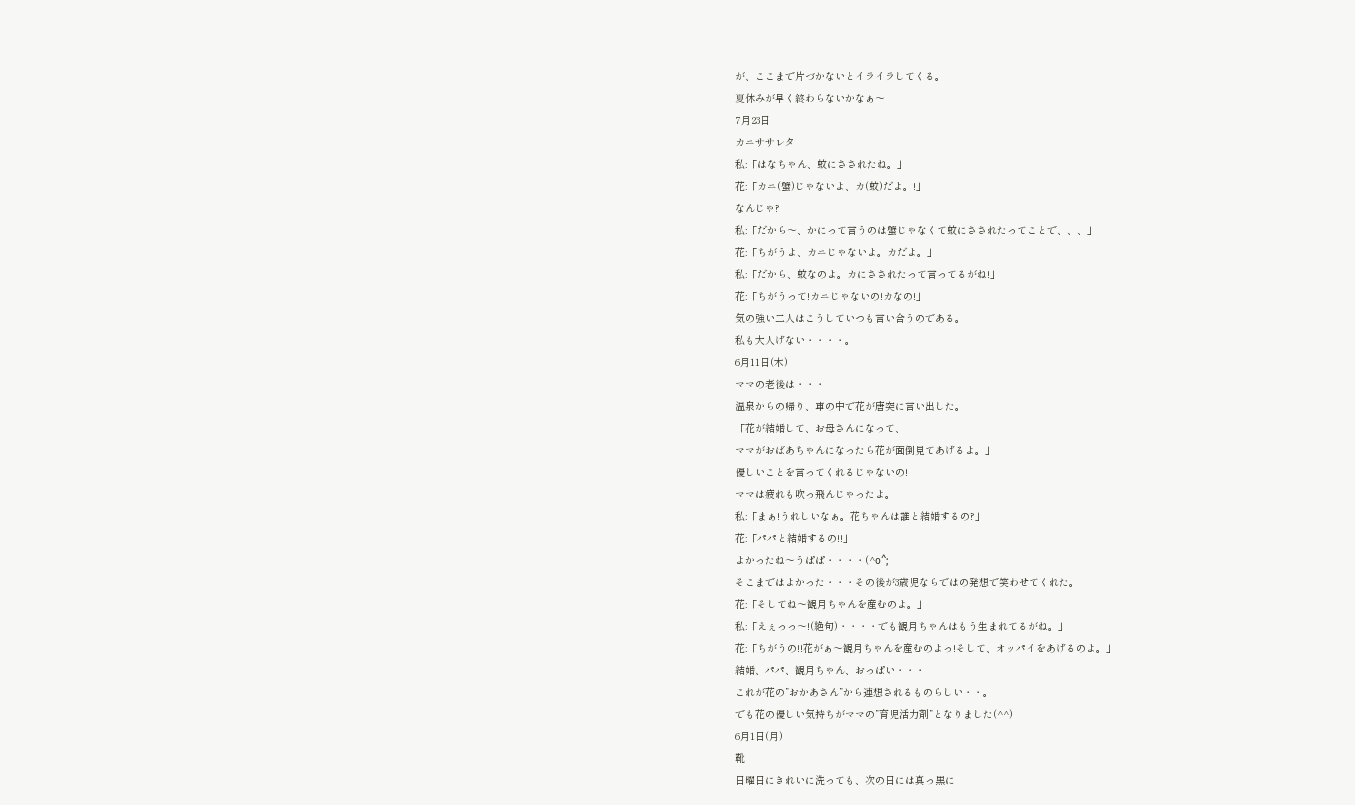が、ここまで片づかないとイライラしてくる。
夏休みが早く終わらないかなぁ〜
7月23日
カニササレタ
私:「はなちゃん、蚊にさされたね。」
花:「カニ(蟹)じゃないよ、カ(蚊)だよ。!」
なんじゃ?
私:「だから〜、かにって言うのは蟹じゃなくて蚊にさされたってことで、、、」
花:「ちがうよ、カニじゃないよ。カだよ。」
私:「だから、蚊なのよ。カにさされたって言ってるがね!」
花:「ちがうって!カニじゃないの!カなの!」
気の強い二人はこうしていつも言い合うのである。
私も大人げない・・・・。
6月11日(木)
ママの老後は・・・
温泉からの帰り、車の中で花が唐突に言い出した。
「花が結婚して、お母さんになって、
ママがおばあちゃんになったら花が面倒見てあげるよ。」
優しいことを言ってくれるじゃないの!
ママは疲れも吹っ飛んじゃったよ。
私:「まぁ!うれしいなぁ。花ちゃんは誰と結婚するの?」
花:「パパと結婚するの!!」
よかったね〜うぱぱ・・・・(^o^;
そこまではよかった・・・その後が3歳児ならではの発想で笑わせてくれた。
花:「そしてね〜観月ちゃんを産むのよ。」
私:「えぇっっ〜!(絶句)・・・・でも観月ちゃんはもう生まれてるがね。」
花:「ちがうの!!花がぁ〜観月ちゃんを産むのよっ!そして、オッパイをあげるのよ。」
結婚、パパ、観月ちゃん、おっぱい・・・
これが花の”おかあさん”から連想されるものらしい・・。
でも花の優しい気持ちがママの”育児活力剤”となりました(^^)
6月1日(月)
靴
日曜日にきれいに洗っても、次の日には真っ黒に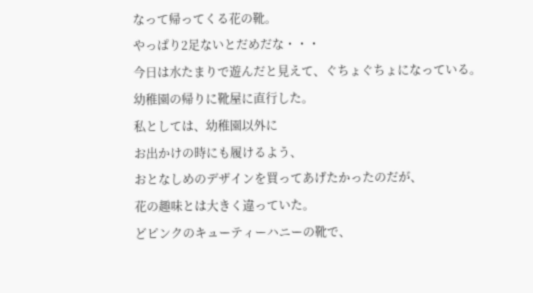なって帰ってくる花の靴。
やっぱり2足ないとだめだな・・・
今日は水たまりで遊んだと見えて、ぐちょぐちょになっている。
幼稚園の帰りに靴屋に直行した。
私としては、幼稚園以外に
お出かけの時にも履けるよう、
おとなしめのデザインを買ってあげたかったのだが、
花の趣味とは大きく違っていた。
どピンクのキューティーハニーの靴で、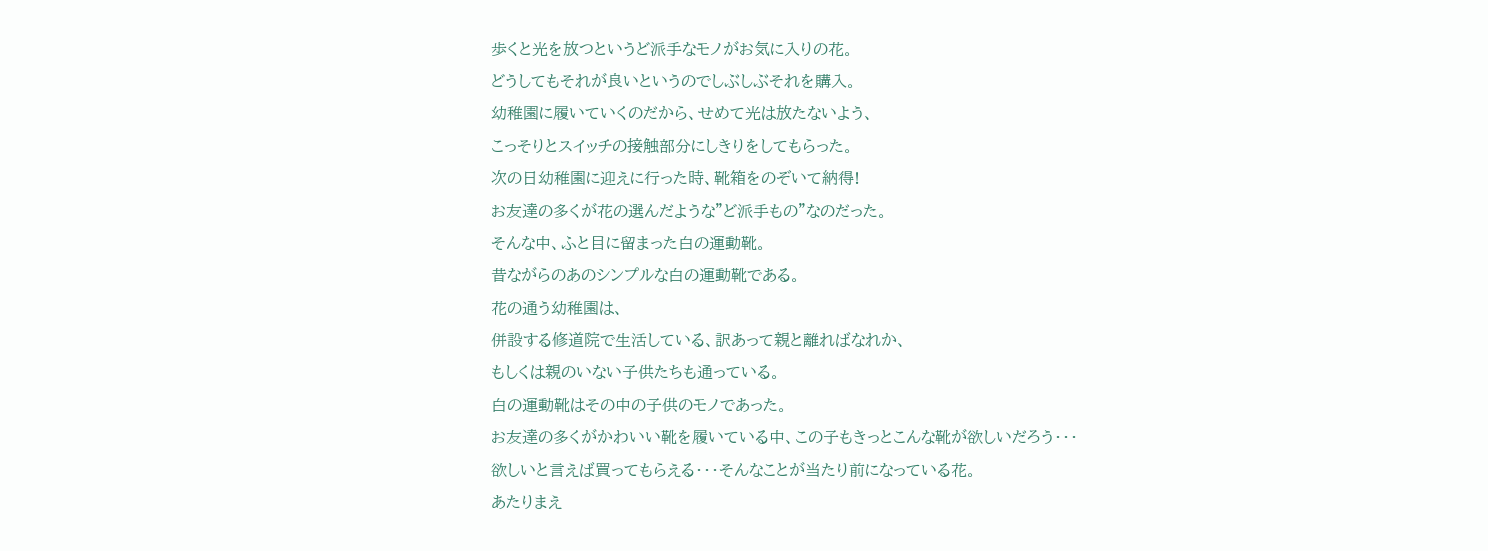歩くと光を放つというど派手なモノがお気に入りの花。
どうしてもそれが良いというのでしぶしぶそれを購入。
幼稚園に履いていくのだから、せめて光は放たないよう、
こっそりとスイッチの接触部分にしきりをしてもらった。
次の日幼稚園に迎えに行った時、靴箱をのぞいて納得!
お友達の多くが花の選んだような”ど派手もの”なのだった。
そんな中、ふと目に留まった白の運動靴。
昔ながらのあのシンプルな白の運動靴である。
花の通う幼稚園は、
併設する修道院で生活している、訳あって親と離ればなれか、
もしくは親のいない子供たちも通っている。
白の運動靴はその中の子供のモノであった。
お友達の多くがかわいい靴を履いている中、この子もきっとこんな靴が欲しいだろう・・・
欲しいと言えば買ってもらえる・・・そんなことが当たり前になっている花。
あたりまえ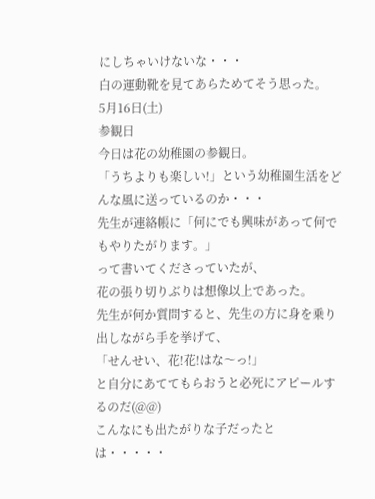にしちゃいけないな・・・
白の運動靴を見てあらためてそう思った。
5月16日(土)
参観日
今日は花の幼稚園の参観日。
「うちよりも楽しい!」という幼稚園生活をどんな風に送っているのか・・・
先生が連絡帳に「何にでも興味があって何でもやりたがります。」
って書いてくださっていたが、
花の張り切りぶりは想像以上であった。
先生が何か質問すると、先生の方に身を乗り出しながら手を挙げて、
「せんせい、花!花!はな〜っ!」
と自分にあててもらおうと必死にアピールするのだ(@@)
こんなにも出たがりな子だったとは・・・・・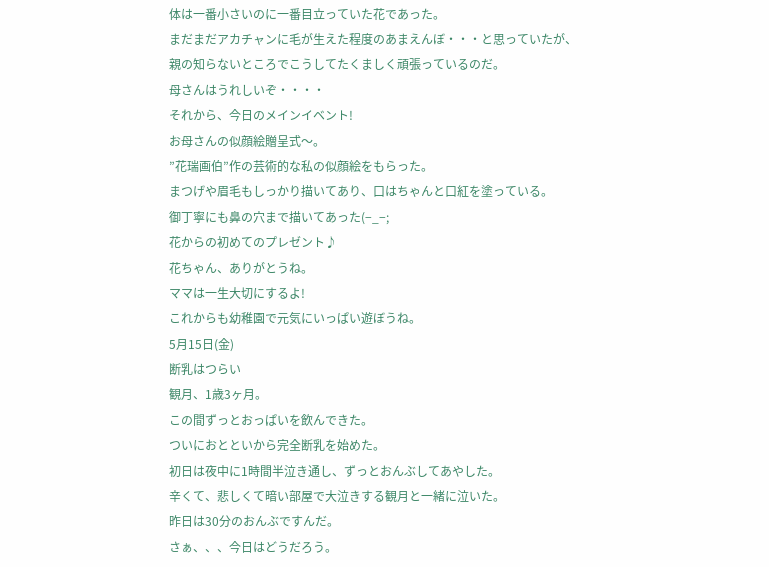体は一番小さいのに一番目立っていた花であった。
まだまだアカチャンに毛が生えた程度のあまえんぼ・・・と思っていたが、
親の知らないところでこうしてたくましく頑張っているのだ。
母さんはうれしいぞ・・・・
それから、今日のメインイベント!
お母さんの似顔絵贈呈式〜。
”花瑞画伯”作の芸術的な私の似顔絵をもらった。
まつげや眉毛もしっかり描いてあり、口はちゃんと口紅を塗っている。
御丁寧にも鼻の穴まで描いてあった(−_−;
花からの初めてのプレゼント♪
花ちゃん、ありがとうね。
ママは一生大切にするよ!
これからも幼稚園で元気にいっぱい遊ぼうね。
5月15日(金)
断乳はつらい
観月、1歳3ヶ月。
この間ずっとおっぱいを飲んできた。
ついにおとといから完全断乳を始めた。
初日は夜中に1時間半泣き通し、ずっとおんぶしてあやした。
辛くて、悲しくて暗い部屋で大泣きする観月と一緒に泣いた。
昨日は30分のおんぶですんだ。
さぁ、、、今日はどうだろう。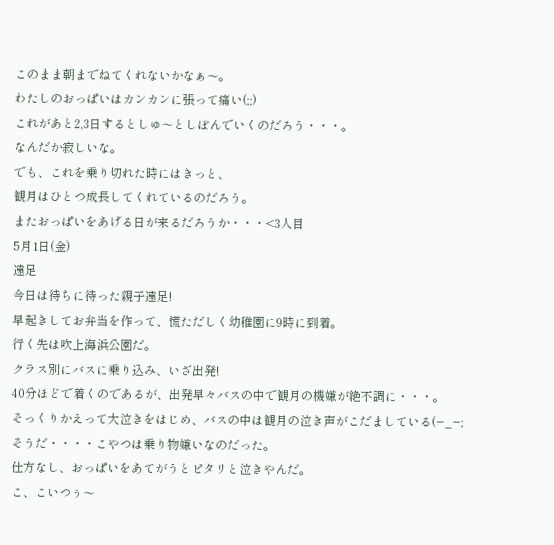このまま朝までねてくれないかなぁ〜。
わたしのおっぱいはカンカンに張って痛い(;;)
これがあと2,3日するとしゅ〜としぼんでいくのだろう・・・。
なんだか寂しいな。
でも、これを乗り切れた時にはきっと、
観月はひとつ成長してくれているのだろう。
またおっぱいをあげる日が来るだろうか・・・<3人目
5月1日(金)
遠足
今日は待ちに待った親子遠足!
早起きしてお弁当を作って、慌ただしく幼稚園に9時に到着。
行く先は吹上海浜公園だ。
クラス別にバスに乗り込み、いざ出発!
40分ほどで着くのであるが、出発早々バスの中で観月の機嫌が絶不調に・・・。
そっくりかえって大泣きをはじめ、バスの中は観月の泣き声がこだましている(−_−;
そうだ・・・・こやつは乗り物嫌いなのだった。
仕方なし、おっぱいをあてがうとピタリと泣きやんだ。
こ、こいつぅ〜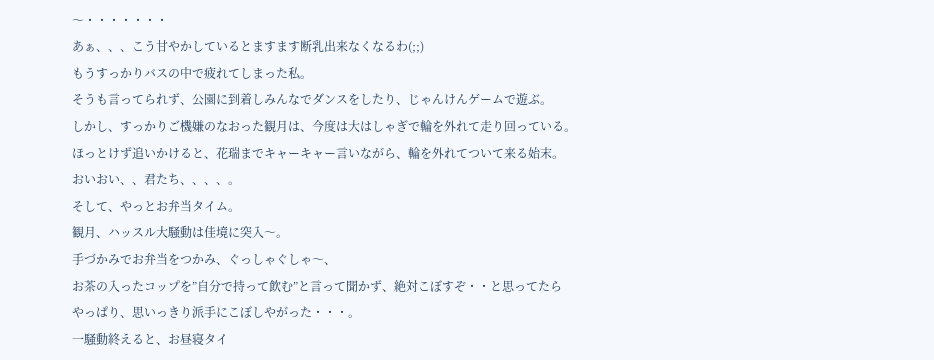〜・・・・・・・
あぁ、、、こう甘やかしているとますます断乳出来なくなるわ(;;)
もうすっかりバスの中で疲れてしまった私。
そうも言ってられず、公園に到着しみんなでダンスをしたり、じゃんけんゲームで遊ぶ。
しかし、すっかりご機嫌のなおった観月は、今度は大はしゃぎで輪を外れて走り回っている。
ほっとけず追いかけると、花瑞までキャーキャー言いながら、輪を外れてついて来る始末。
おいおい、、君たち、、、、。
そして、やっとお弁当タイム。
観月、ハッスル大騒動は佳境に突入〜。
手づかみでお弁当をつかみ、ぐっしゃぐしゃ〜、
お茶の入ったコップを”自分で持って飲む”と言って聞かず、絶対こぼすぞ・・と思ってたら
やっぱり、思いっきり派手にこぼしやがった・・・。
一騒動終えると、お昼寝タイ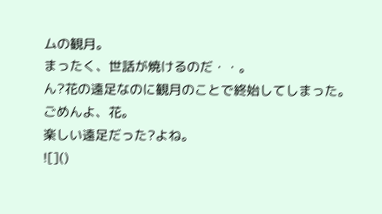ムの観月。
まったく、世話が焼けるのだ・・。
ん?花の遠足なのに観月のことで終始してしまった。
ごめんよ、花。
楽しい遠足だった?よね。
![]()